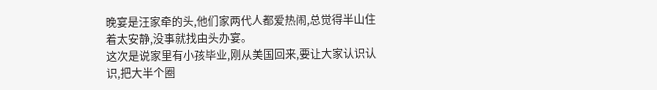晚宴是汪家牵的头,他们家两代人都爱热闹,总觉得半山住着太安静,没事就找由头办宴。
这次是说家里有小孩毕业,刚从美国回来,要让大家认识认识,把大半个圈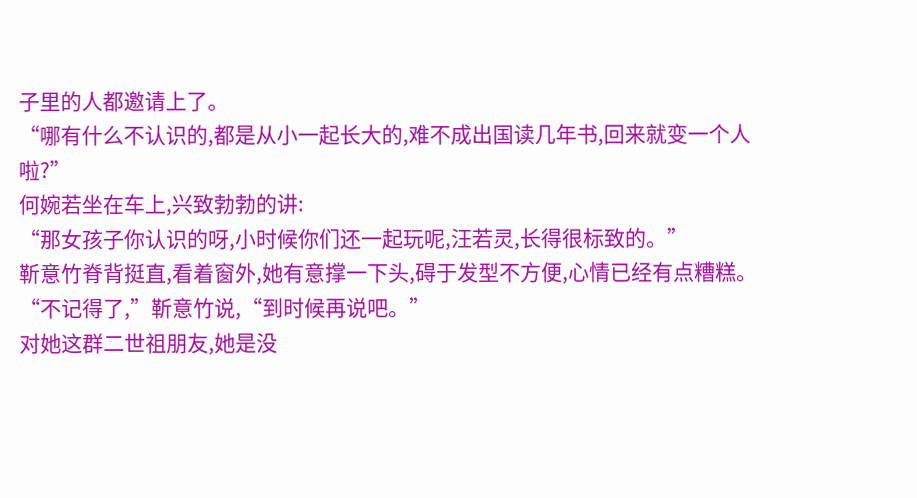子里的人都邀请上了。
“哪有什么不认识的,都是从小一起长大的,难不成出国读几年书,回来就变一个人啦?”
何婉若坐在车上,兴致勃勃的讲:
“那女孩子你认识的呀,小时候你们还一起玩呢,汪若灵,长得很标致的。”
靳意竹脊背挺直,看着窗外,她有意撑一下头,碍于发型不方便,心情已经有点糟糕。
“不记得了,”靳意竹说,“到时候再说吧。”
对她这群二世祖朋友,她是没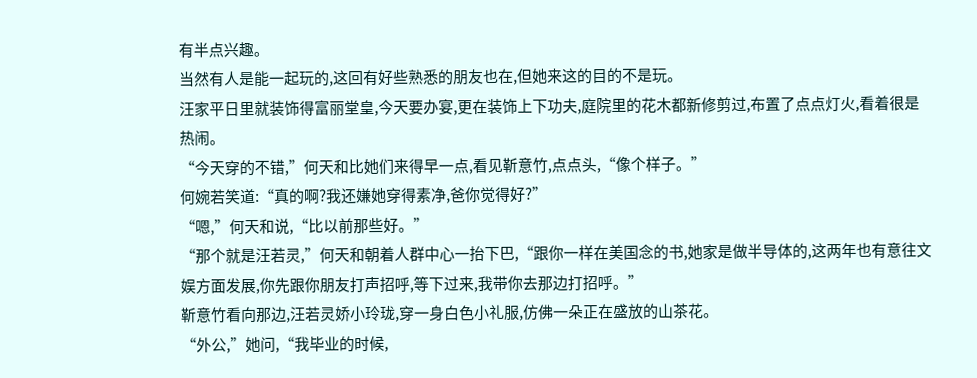有半点兴趣。
当然有人是能一起玩的,这回有好些熟悉的朋友也在,但她来这的目的不是玩。
汪家平日里就装饰得富丽堂皇,今天要办宴,更在装饰上下功夫,庭院里的花木都新修剪过,布置了点点灯火,看着很是热闹。
“今天穿的不错,”何天和比她们来得早一点,看见靳意竹,点点头,“像个样子。”
何婉若笑道:“真的啊?我还嫌她穿得素净,爸你觉得好?”
“嗯,”何天和说,“比以前那些好。”
“那个就是汪若灵,”何天和朝着人群中心一抬下巴,“跟你一样在美国念的书,她家是做半导体的,这两年也有意往文娱方面发展,你先跟你朋友打声招呼,等下过来,我带你去那边打招呼。”
靳意竹看向那边,汪若灵娇小玲珑,穿一身白色小礼服,仿佛一朵正在盛放的山茶花。
“外公,”她问,“我毕业的时候,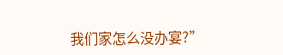我们家怎么没办宴?”